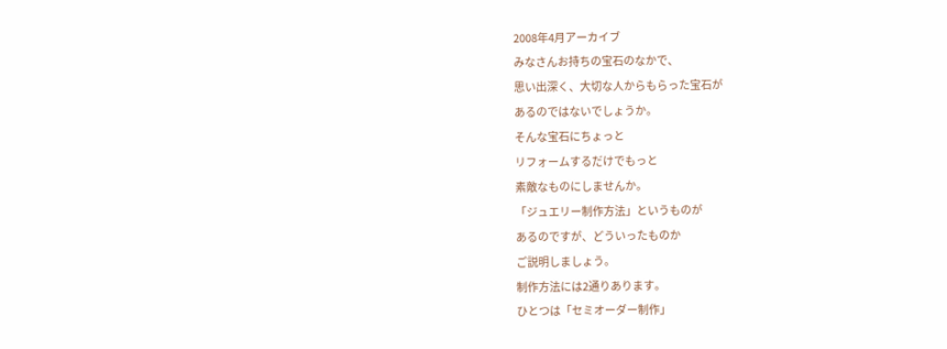2008年4月アーカイブ
みなさんお持ちの宝石のなかで、
思い出深く、大切な人からもらった宝石が
あるのではないでしょうか。
そんな宝石にちょっと
リフォームするだけでもっと
素敵なものにしませんか。
「ジュエリー制作方法」というものが
あるのですが、どういったものか
ご説明しましょう。
制作方法には2通りあります。
ひとつは「セミオーダー制作」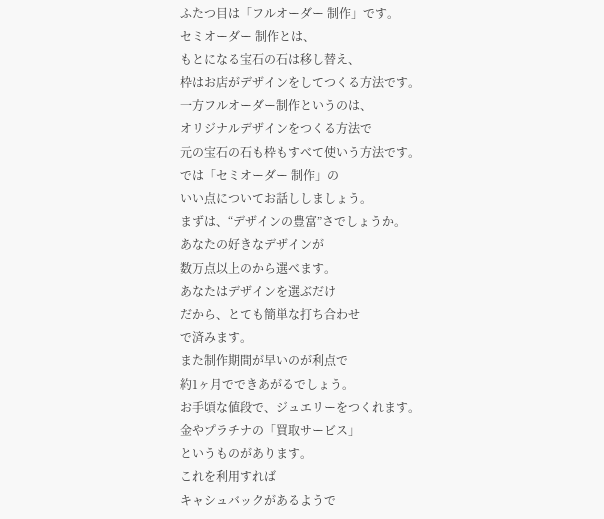ふたつ目は「フルオーダー 制作」です。
セミオーダー 制作とは、
もとになる宝石の石は移し替え、
枠はお店がデザインをしてつくる方法です。
一方フルオーダー制作というのは、
オリジナルデザインをつくる方法で
元の宝石の石も枠もすべて使いう方法です。
では「セミオーダー 制作」の
いい点についてお話ししましょう。
まずは、“デザインの豊富”さでしょうか。
あなたの好きなデザインが
数万点以上のから選べます。
あなたはデザインを選ぶだけ
だから、とても簡単な打ち合わせ
で済みます。
また制作期間が早いのが利点で
約1ヶ月でできあがるでしょう。
お手頃な値段で、ジュエリーをつくれます。
金やプラチナの「買取サービス」
というものがあります。
これを利用すれば
キャシュバックがあるようで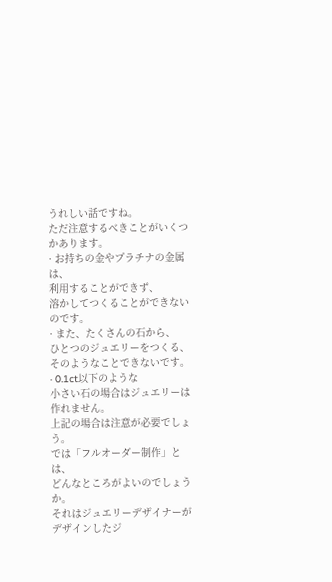うれしい話ですね。
ただ注意するべきことがいくつかあります。
· お持ちの金やプラチナの金属は、
利用することができず、
溶かしてつくることができないのです。
· また、たくさんの石から、
ひとつのジュエリーをつくる、
そのようなことできないです。
· 0.1ct以下のような
小さい石の場合はジュエリーは
作れません。
上記の場合は注意が必要でしょう。
では「フルオーダー制作」とは、
どんなところがよいのでしょうか。
それはジュエリーデザイナーが
デザインしたジ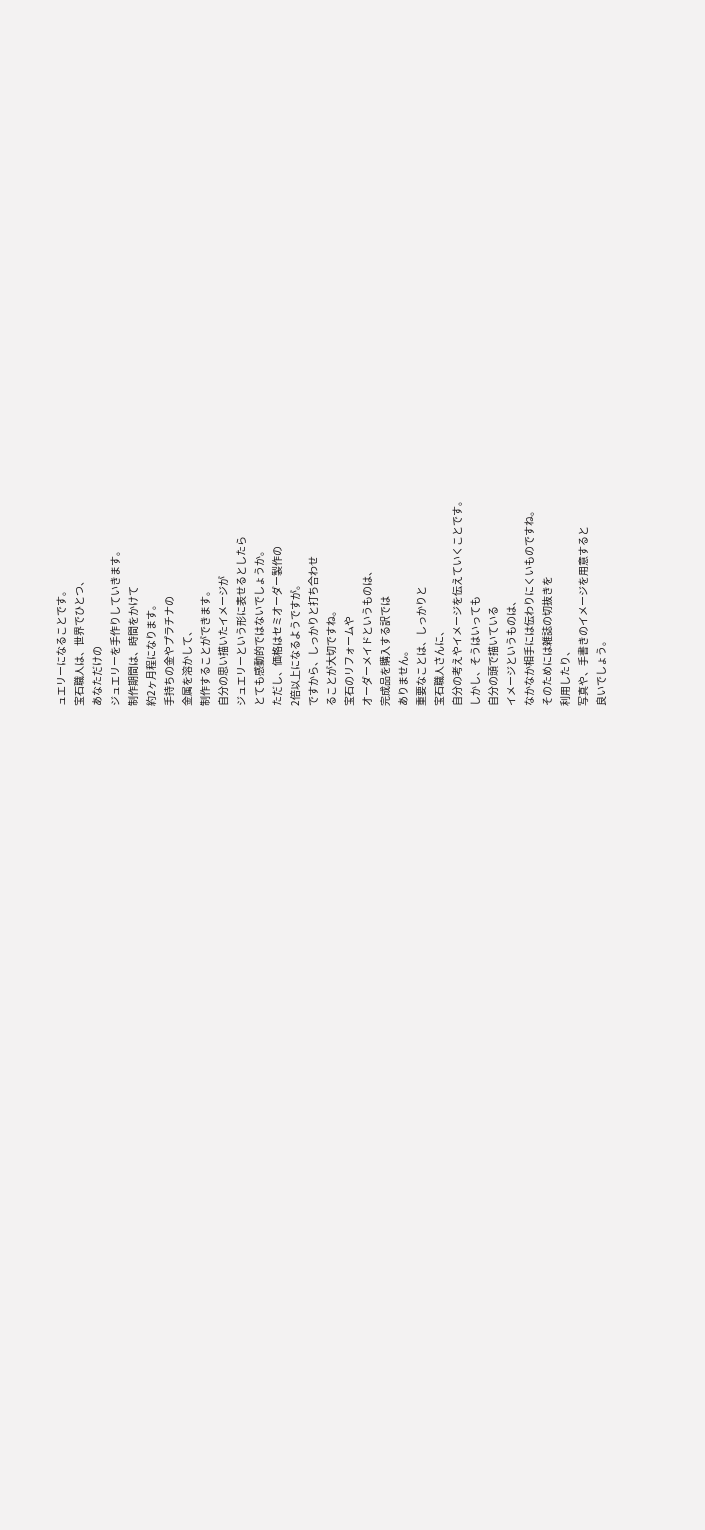ュエリーになることです。
宝石職人は、世界でひとつ、
あなただけの
ジュエリーを手作りしていきます。
制作期間は、時間をかけて
約2ヶ月程になります。
手持ちの金やプラチナの
金属を溶かして、
制作することができます。
自分の思い描いたイメージが
ジュエリーという形に表せるとしたら
とても感動的ではないでしょうか。
ただし、価格はセミオーダー製作の
2倍以上になるようですが。
ですから、しっかりと打ち合わせ
ることが大切ですね。
宝石のリフォームや
オーダーメイドというものは、
完成品を購入する訳では
ありません。
重要なことは、しっかりと
宝石職人さんに、
自分の考えやイメージを伝えていくことです。
しかし、そうはいっても
自分の頭で描いている
イメージというものは、
なかなか相手には伝わりにくいものですね。
そのためには雑誌の切抜きを
利用したり、
写真や、手書きのイメージを用意すると
良いでしょう。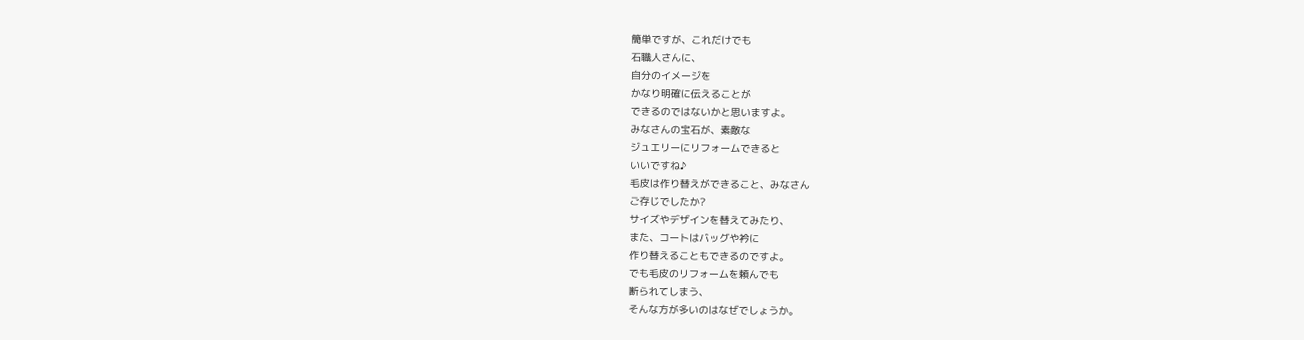簡単ですが、これだけでも
石職人さんに、
自分のイメージを
かなり明確に伝えることが
できるのではないかと思いますよ。
みなさんの宝石が、素敵な
ジュエリーにリフォームできると
いいですね♪
毛皮は作り替えができること、みなさん
ご存じでしたか?
サイズやデザインを替えてみたり、
また、コートはバッグや衿に
作り替えることもできるのですよ。
でも毛皮のリフォームを頼んでも
断られてしまう、
そんな方が多いのはなぜでしょうか。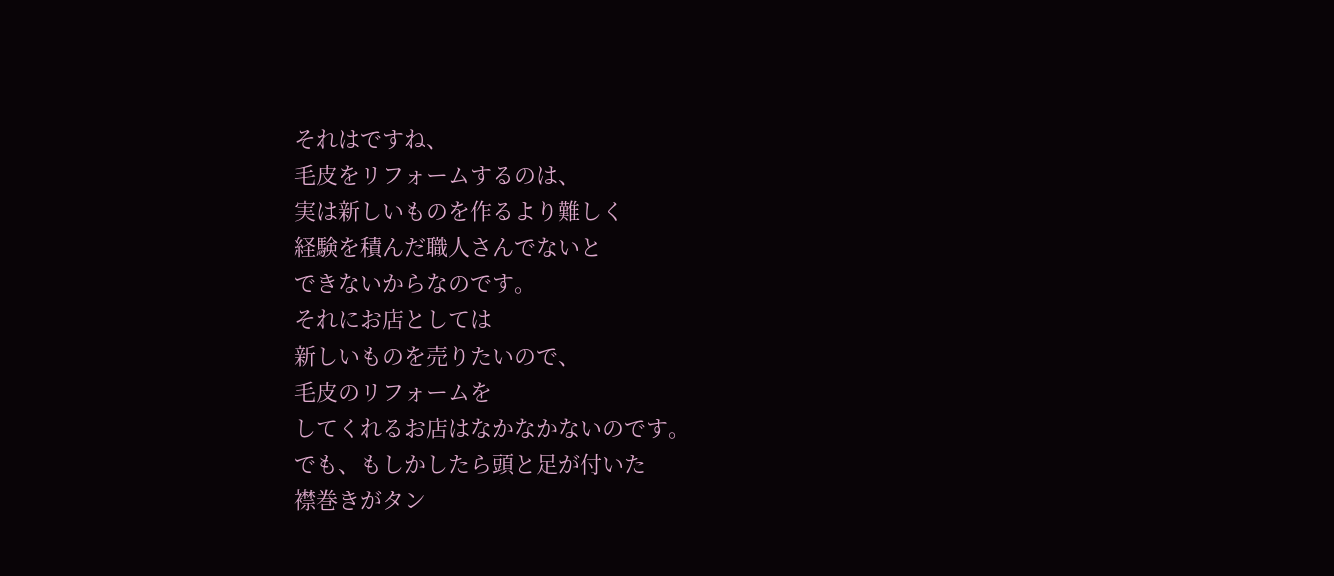それはですね、
毛皮をリフォームするのは、
実は新しいものを作るより難しく
経験を積んだ職人さんでないと
できないからなのです。
それにお店としては
新しいものを売りたいので、
毛皮のリフォームを
してくれるお店はなかなかないのです。
でも、もしかしたら頭と足が付いた
襟巻きがタン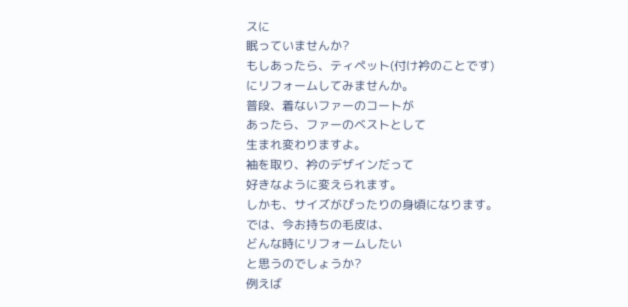スに
眠っていませんか?
もしあったら、ティペット(付け衿のことです)
にリフォームしてみませんか。
普段、着ないファーのコートが
あったら、ファーのベストとして
生まれ変わりますよ。
袖を取り、衿のデザインだって
好きなように変えられます。
しかも、サイズがぴったりの身頃になります。
では、今お持ちの毛皮は、
どんな時にリフォームしたい
と思うのでしょうか?
例えば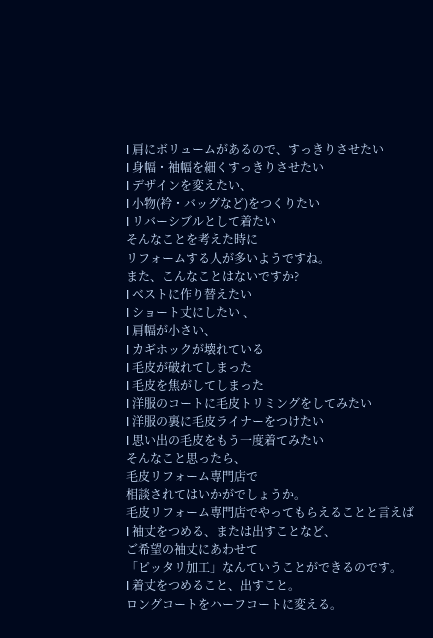l 肩にボリュームがあるので、すっきりさせたい
l 身幅・袖幅を細くすっきりさせたい
l デザインを変えたい、
l 小物(衿・バッグなど)をつくりたい
l リバーシブルとして着たい
そんなことを考えた時に
リフォームする人が多いようですね。
また、こんなことはないですか?
l ベストに作り替えたい
l ショート丈にしたい 、
l 肩幅が小さい、
l カギホックが壊れている
l 毛皮が破れてしまった
l 毛皮を焦がしてしまった
l 洋服のコートに毛皮トリミングをしてみたい
l 洋服の裏に毛皮ライナーをつけたい
l 思い出の毛皮をもう一度着てみたい
そんなこと思ったら、
毛皮リフォーム専門店で
相談されてはいかがでしょうか。
毛皮リフォーム専門店でやってもらえることと言えば
l 袖丈をつめる、または出すことなど、
ご希望の袖丈にあわせて
「ピッタリ加工」なんていうことができるのです。
l 着丈をつめること、出すこと。
ロングコートをハーフコートに変える。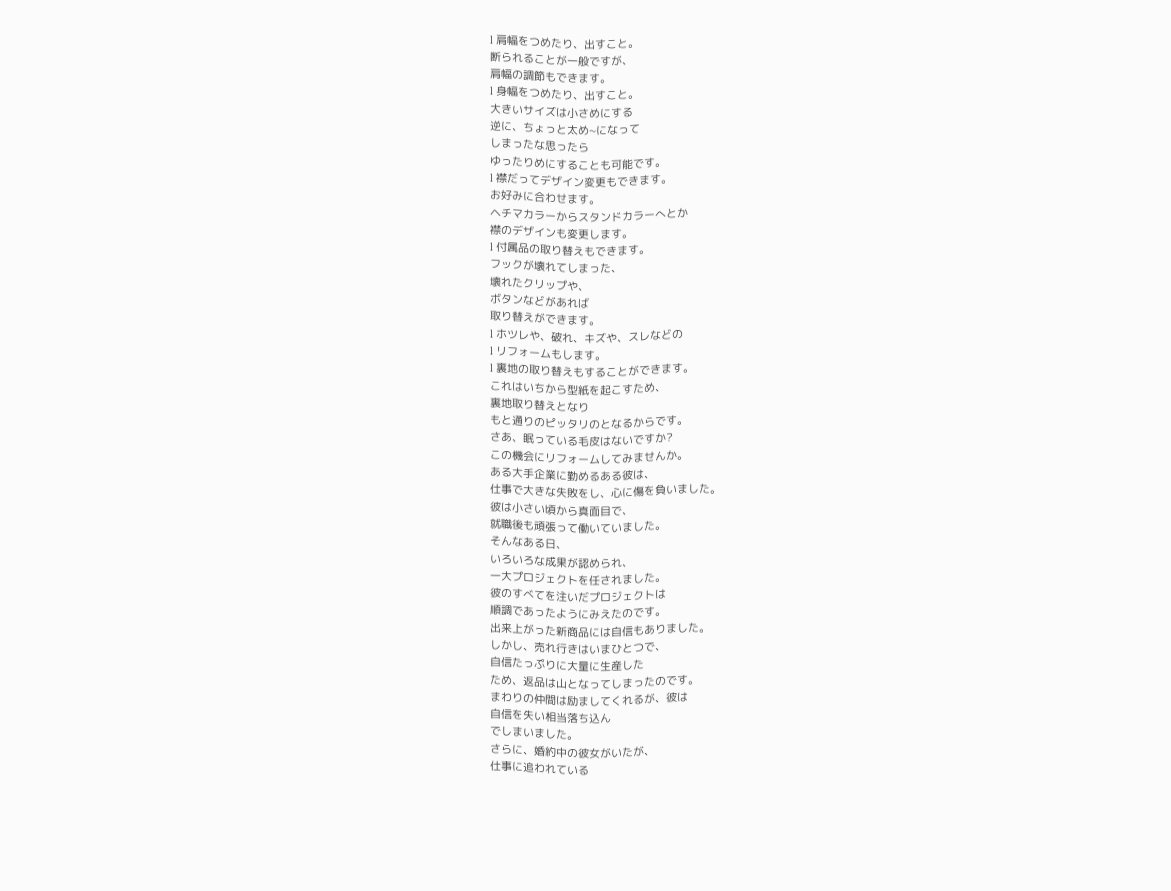l 肩幅をつめたり、出すこと。
断られることが一般ですが、
肩幅の調節もできます。
l 身幅をつめたり、出すこと。
大きいサイズは小さめにする
逆に、ちょっと太め~になって
しまったな思ったら
ゆったりめにすることも可能です。
l 襟だってデザイン変更もできます。
お好みに合わせます。
ヘチマカラーからスタンドカラーへとか
襟のデザインも変更します。
l 付属品の取り替えもできます。
フックが壊れてしまった、
壊れたクリップや、
ボタンなどがあれば
取り替えができます。
l ホツレや、破れ、キズや、スレなどの
l リフォームもします。
l 裏地の取り替えもすることができます。
これはいちから型紙を起こすため、
裏地取り替えとなり
もと通りのピッタリのとなるからです。
さあ、眠っている毛皮はないですか?
この機会にリフォームしてみませんか。
ある大手企業に勤めるある彼は、
仕事で大きな失敗をし、心に傷を負いました。
彼は小さい頃から真面目で、
就職後も頑張って働いていました。
そんなある日、
いろいろな成果が認められ、
一大プロジェクトを任されました。
彼のすべてを注いだプロジェクトは
順調であったようにみえたのです。
出来上がった新商品には自信もありました。
しかし、売れ行きはいまひとつで、
自信たっぷりに大量に生産した
ため、返品は山となってしまったのです。
まわりの仲間は励ましてくれるが、彼は
自信を失い相当落ち込ん
でしまいました。
さらに、婚約中の彼女がいたが、
仕事に追われている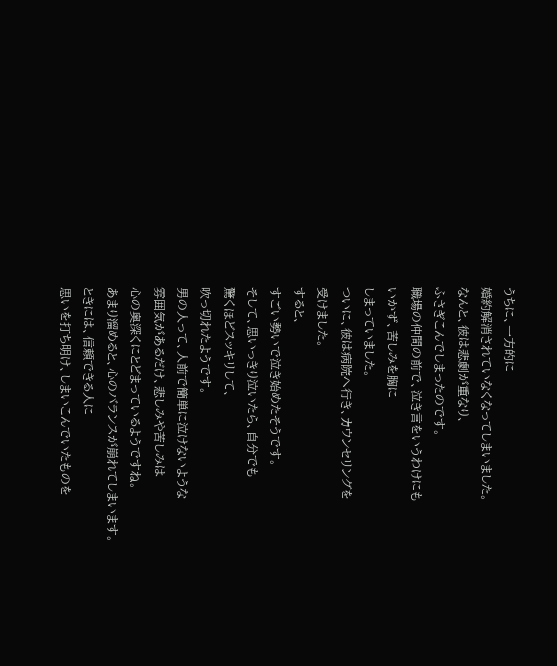うちに、一方的に
婚約解消されていなくなってしまいました。
なんと、彼は悲劇が重なり、
ふさぎこんでしまったのです。
職場の仲間の前で、泣き言をいうわけにも
いかず、苦しみを胸に
しまっていました。
ついに、彼は病院へ行き、カウンセリングを
受けました。
すると、
すごい勢いで泣き始めたそうです。
そして、思いっきり泣いたら、自分でも
驚くほどスッキリして、
吹っ切れたようです。
男の人って、人前で簡単に泣けないような
雰囲気があるだけ、悲しみや苦しみは
心の奥深くにとどまっているようですね。
あまり溜めると、心のバランスが崩れてしまいます。
ときには、信頼できる人に
思いを打ち明け、しまいこんでいたものを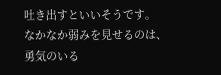吐き出すといいそうです。
なかなか弱みを見せるのは、勇気のいる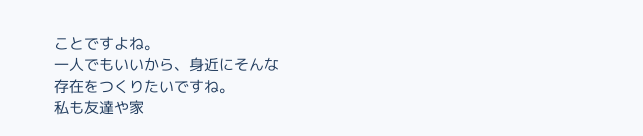ことですよね。
一人でもいいから、身近にそんな
存在をつくりたいですね。
私も友達や家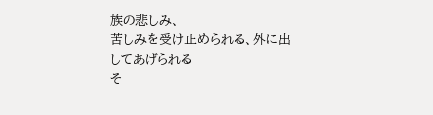族の悲しみ、
苦しみを受け止められる、外に出してあげられる
そ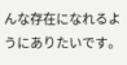んな存在になれるようにありたいです。